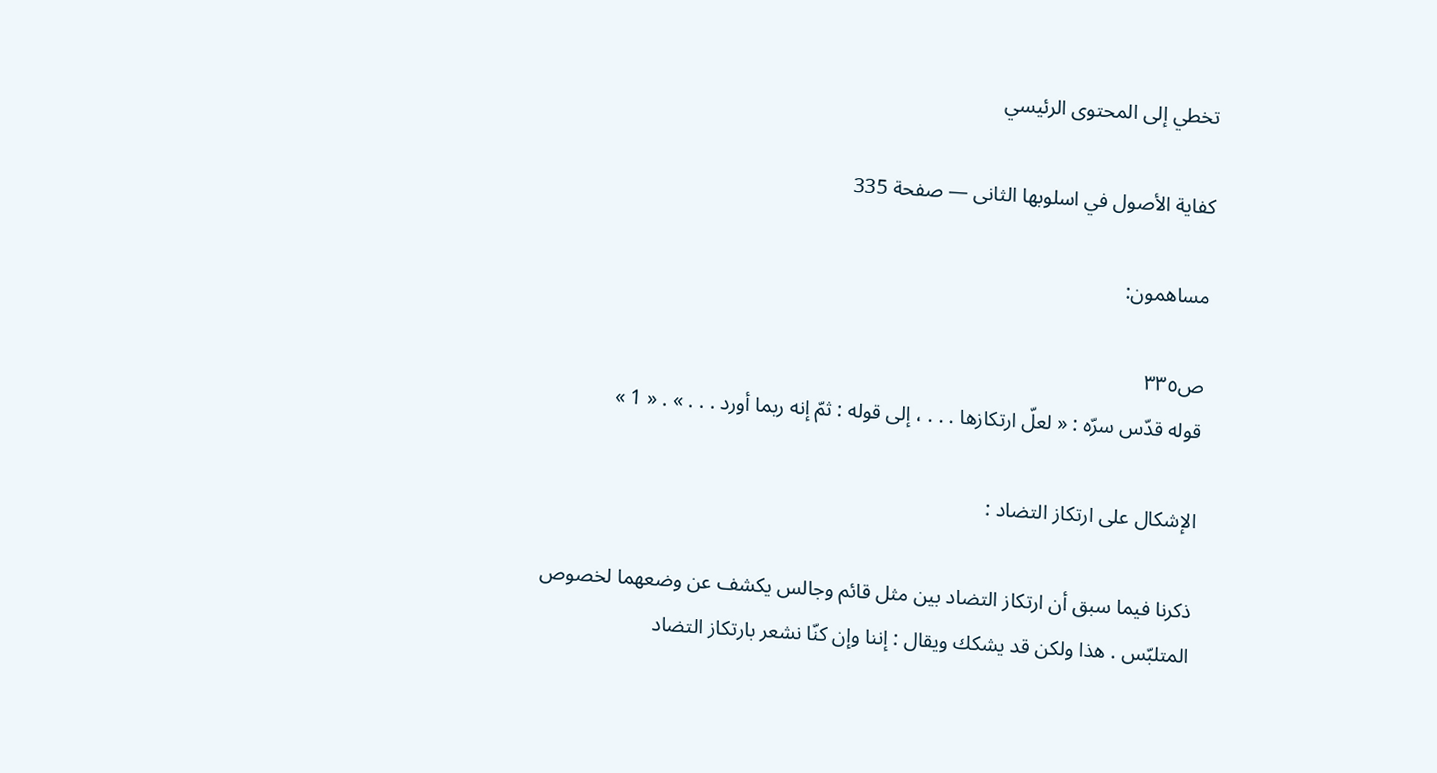تخطي إلى المحتوى الرئيسي

كفاية الأصول في اسلوبها الثانى — صفحة 335

مساهمون:

ص٣٣٥
قوله قدّس سرّه : « لعلّ ارتكازها . . . ، إلى قوله : ثمّ إنه ربما أورد . . . » . « 1 »

الإشكال على ارتكاز التضاد :

ذكرنا فيما سبق أن ارتكاز التضاد بين مثل قائم وجالس يكشف عن وضعهما لخصوص المتلبّس . هذا ولكن قد يشكك ويقال : إننا وإن كنّا نشعر بارتكاز التضاد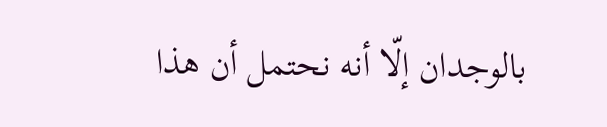بالوجدان إلّا أنه نحتمل أن هذا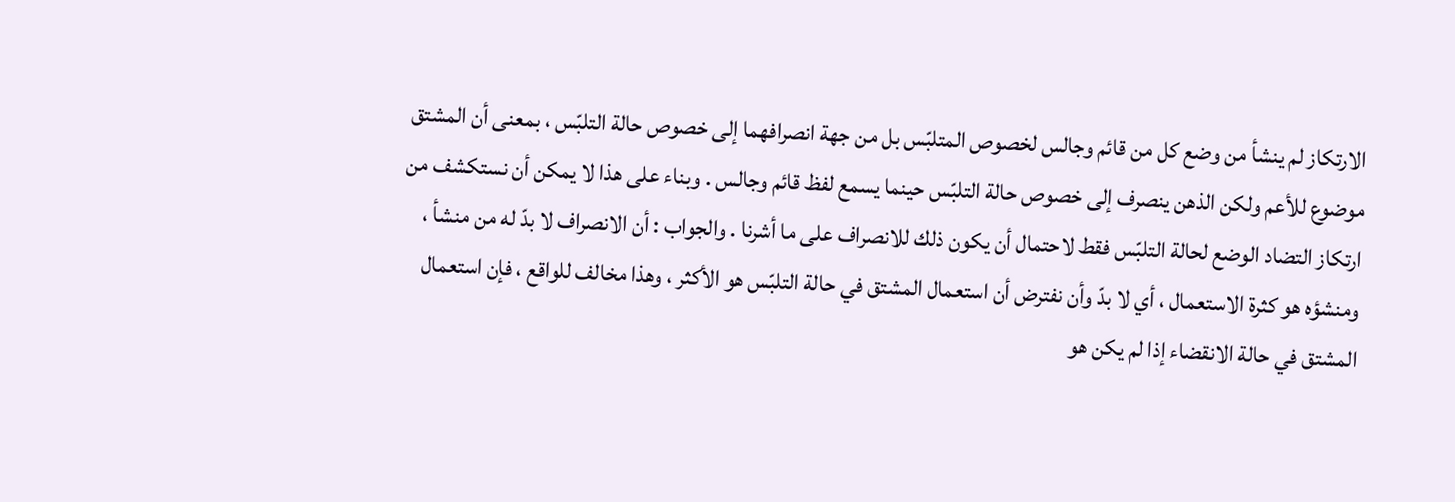الارتكاز لم ينشأ من وضع كل من قائم وجالس لخصوص المتلبّس بل من جهة انصرافهما إلى خصوص حالة التلبّس ، بمعنى أن المشتق موضوع للأعم ولكن الذهن ينصرف إلى خصوص حالة التلبّس حينما يسمع لفظ قائم وجالس . وبناء على هذا لا يمكن أن نستكشف من ارتكاز التضاد الوضع لحالة التلبّس فقط لاحتمال أن يكون ذلك للانصراف على ما أشرنا . والجواب : أن الانصراف لا بدّ له من منشأ ، ومنشؤه هو كثرة الاستعمال ، أي لا بدّ وأن نفترض أن استعمال المشتق في حالة التلبّس هو الأكثر ، وهذا مخالف للواقع ، فإن استعمال المشتق في حالة الانقضاء إذا لم يكن هو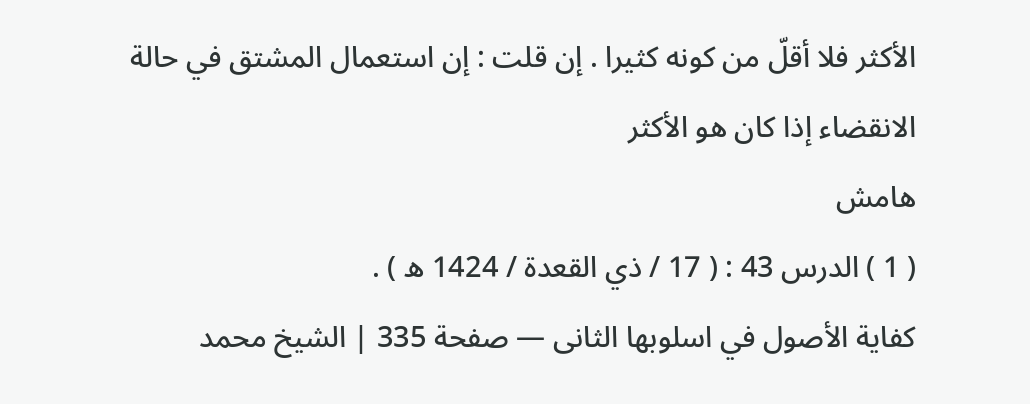الأكثر فلا أقلّ من كونه كثيرا . إن قلت : إن استعمال المشتق في حالة الانقضاء إذا كان هو الأكثر
هامش
( 1 ) الدرس 43 : ( 17 / ذي القعدة / 1424 ه ) .
كفاية الأصول في اسلوبها الثانى — صفحة 335 | الشيخ محمد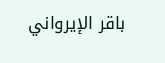باقر الإيرواني